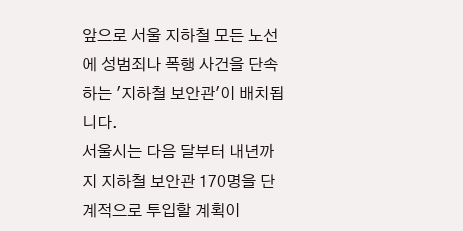앞으로 서울 지하철 모든 노선에 성범죄나 폭행 사건을 단속하는 '지하철 보안관'이 배치됩니다.
서울시는 다음 달부터 내년까지 지하철 보안관 170명을 단계적으로 투입할 계획이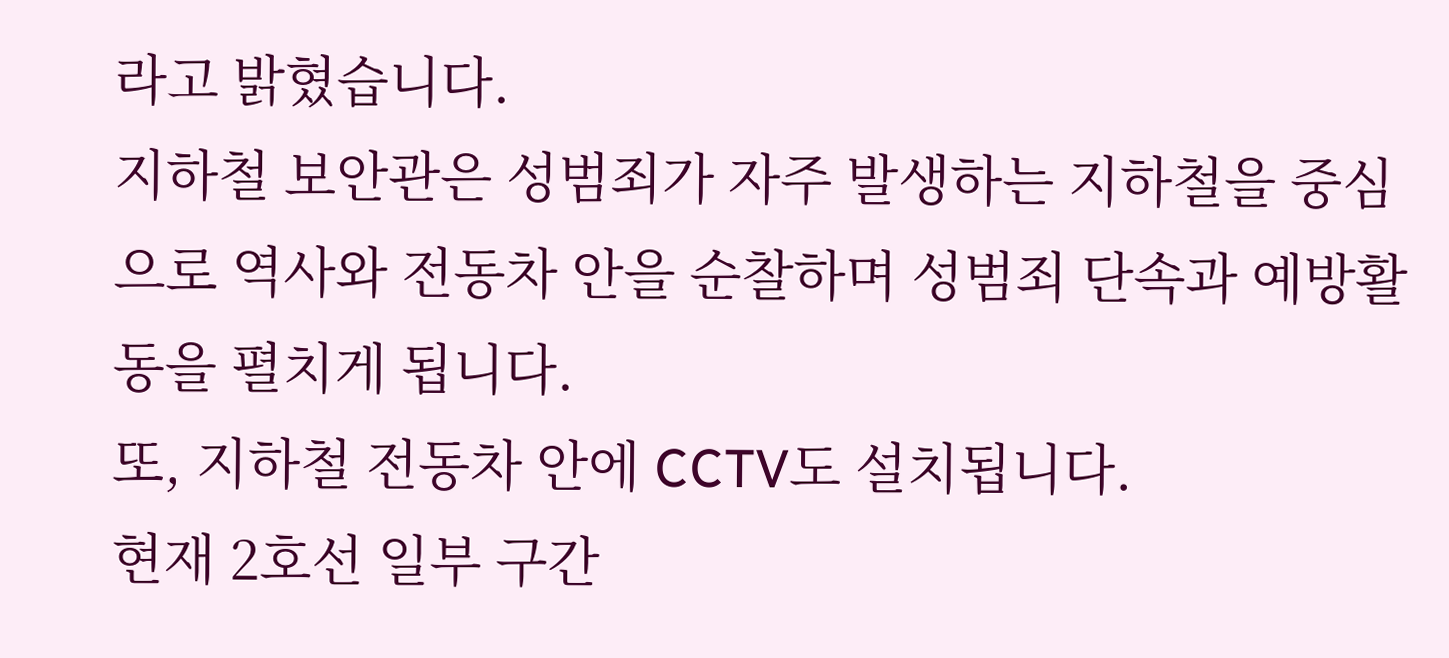라고 밝혔습니다.
지하철 보안관은 성범죄가 자주 발생하는 지하철을 중심으로 역사와 전동차 안을 순찰하며 성범죄 단속과 예방활동을 펼치게 됩니다.
또, 지하철 전동차 안에 CCTV도 설치됩니다.
현재 2호선 일부 구간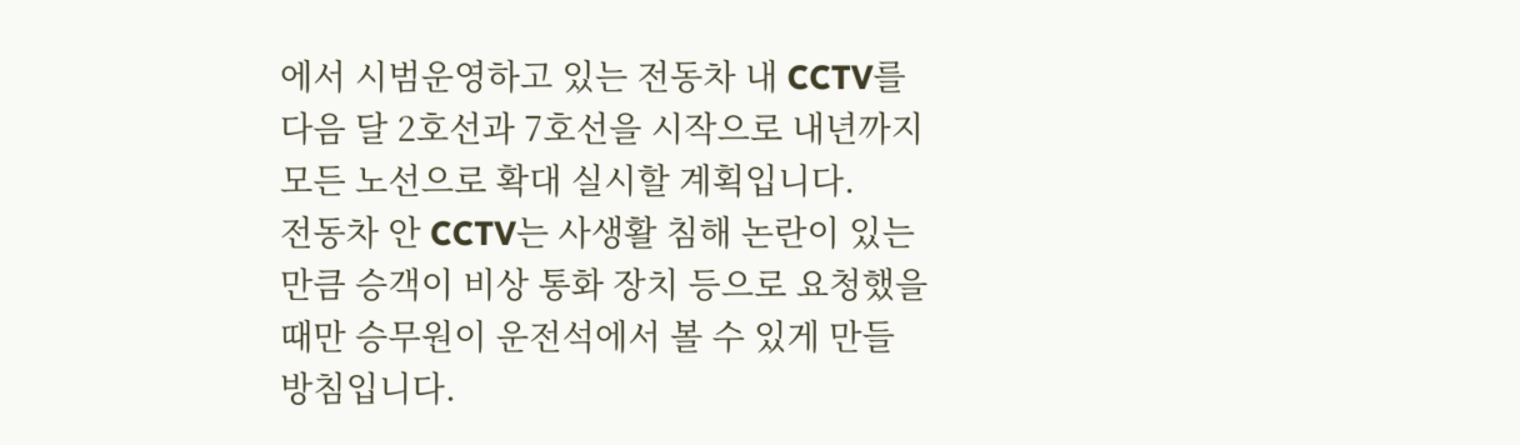에서 시범운영하고 있는 전동차 내 CCTV를 다음 달 2호선과 7호선을 시작으로 내년까지 모든 노선으로 확대 실시할 계획입니다.
전동차 안 CCTV는 사생활 침해 논란이 있는 만큼 승객이 비상 통화 장치 등으로 요청했을 때만 승무원이 운전석에서 볼 수 있게 만들 방침입니다.